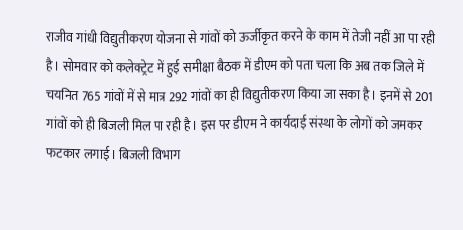राजीव गांधी विद्युतीकरण योजना से गांवों को ऊर्जीकृत करने के काम में तेजी नहीं आ पा रही है। सोमवार को कलेक्ट्रेट में हुई समीक्षा बैठक में डीएम को पता चला कि अब तक जिले में चयनित 765 गांवों में से मात्र 292 गांवों का ही विद्युतीकरण किया जा सका है। इनमें से 201 गांवों को ही बिजली मिल पा रही है। इस पर डीएम ने कार्यदाई संस्था के लोगों को जमकर फटकार लगाई। बिजली विभाग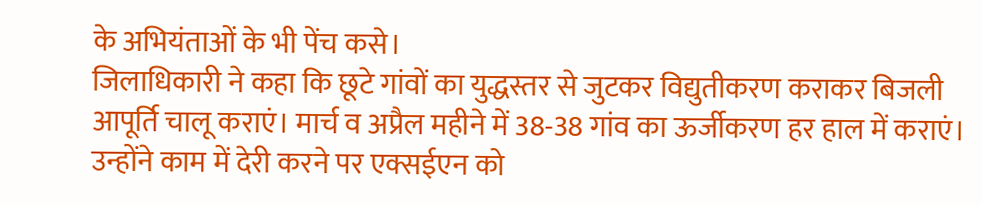के अभियंताओं के भी पेंच कसे।
जिलाधिकारी ने कहा कि छूटे गांवों का युद्धस्तर से जुटकर विद्युतीकरण कराकर बिजली आपूर्ति चालू कराएं। मार्च व अप्रैल महीने में 38-38 गांव का ऊर्जीकरण हर हाल में कराएं। उन्होंने काम में देरी करने पर एक्सईएन को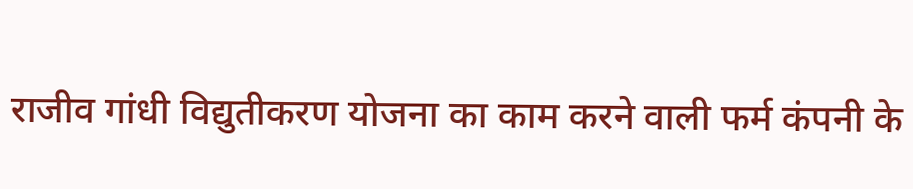राजीव गांधी विद्युतीकरण योजना का काम करने वाली फर्म कंपनी के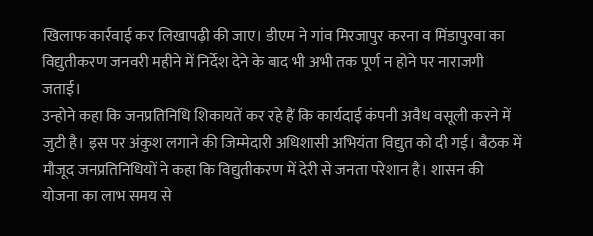खिलाफ कार्रवाई कर लिखापढ़ी की जाए। डीएम ने गांव मिरजापुर करना व मिंडापुरवा का विद्युतीकरण जनवरी महीने में निर्देश देने के बाद भी अभी तक पूर्ण न होने पर नाराजगी जताई।
उन्होने कहा कि जनप्रतिनिधि शिकायतें कर रहे हैं कि कार्यदाई कंपनी अवैध वसूली करने में जुटी है। इस पर अंकुश लगाने की जिम्मेदारी अधिशासी अभियंता विद्युत को दी गई। बैठक में मौजूद जनप्रतिनिधियों ने कहा कि विद्युतीकरण में देरी से जनता परेशान है। शासन की योजना का लाभ समय से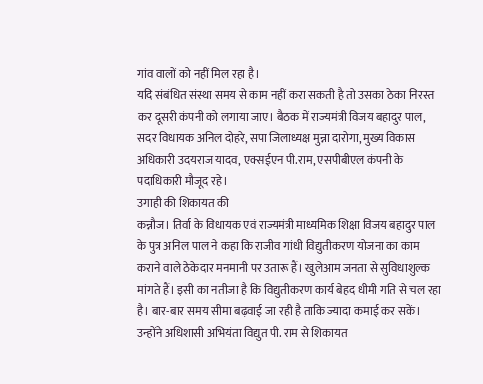गांव वालों को नहीं मिल रहा है।
यदि संबंधित संस्था समय से काम नहीं करा सकती है तो उसका ठेका निरस्त कर दूसरी कंपनी को लगाया जाए। बैठक में राज्यमंत्री विजय बहादुर पाल, सदर विधायक अनिल दोहरे, सपा जिलाध्यक्ष मुन्ना दारोगा, मुख्य विकास अधिकारी उदयराज यादव, एक्सईएन पी.राम, एसपीबीएल कंपनी के पदाधिकारी मौजूद रहे।
उगाही की शिकायत की
कन्नौज। तिर्वा के विधायक एवं राज्यमंत्री माध्यमिक शिक्षा विजय बहादुर पाल के पुत्र अनिल पाल ने कहा कि राजीव गांधी विद्युतीकरण योजना का काम कराने वाले ठेकेदार मनमानी पर उतारू हैं। खुलेआम जनता से सुविधाशुल्क मांगते हैं। इसी का नतीजा है कि विद्युतीकरण कार्य बेहद धीमी गति से चल रहा है। बार-बार समय सीमा बढ़वाई जा रही है ताकि ज्यादा कमाई कर सकें। उन्होंने अधिशासी अभियंता विद्युत पी. राम से शिकायत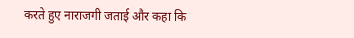करते हुए नाराजगी जताई और कहा कि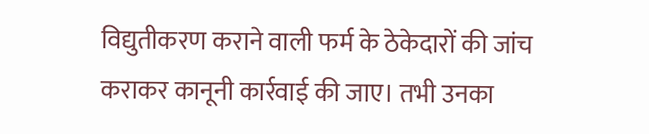विद्युतीकरण कराने वाली फर्म के ठेकेदारों की जांच कराकर कानूनी कार्रवाई की जाए। तभी उनका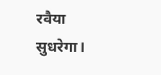रवैया सुधरेगा।